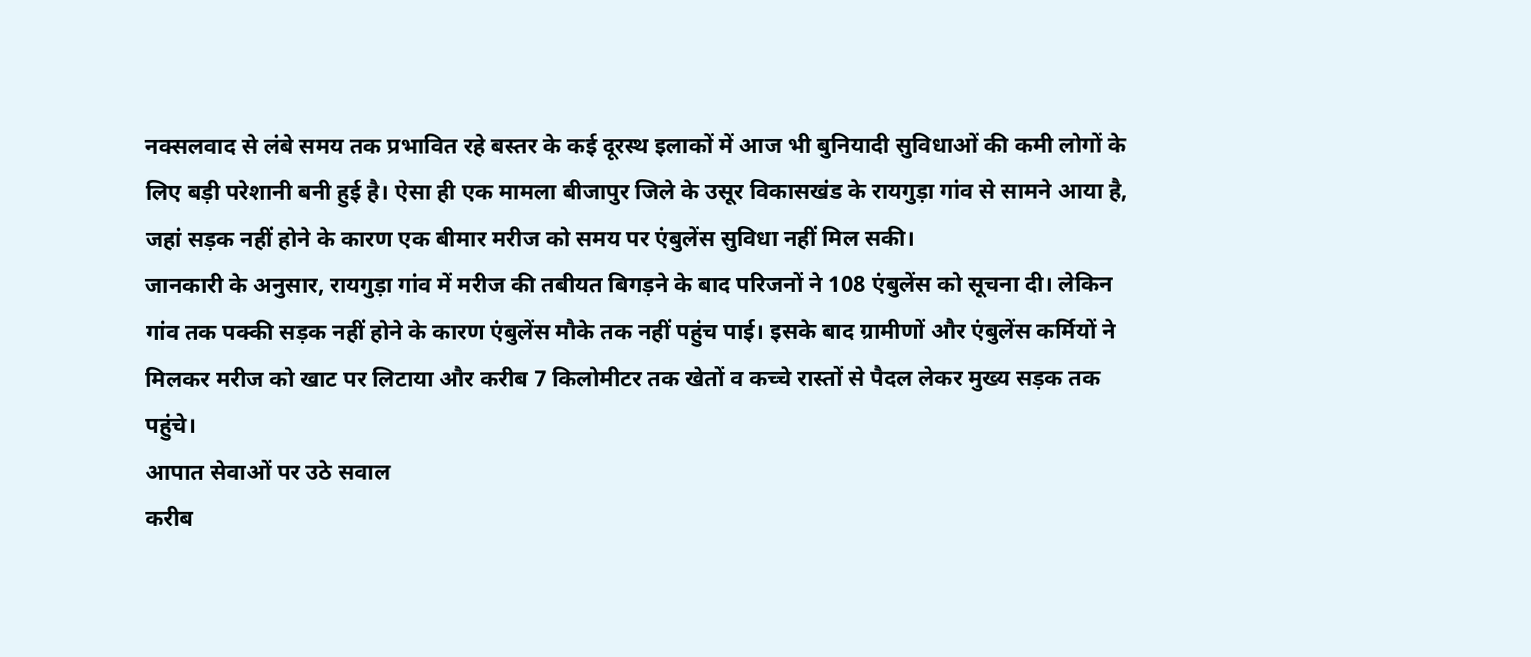नक्सलवाद से लंबे समय तक प्रभावित रहे बस्तर के कई दूरस्थ इलाकों में आज भी बुनियादी सुविधाओं की कमी लोगों के लिए बड़ी परेशानी बनी हुई है। ऐसा ही एक मामला बीजापुर जिले के उसूर विकासखंड के रायगुड़ा गांव से सामने आया है, जहां सड़क नहीं होने के कारण एक बीमार मरीज को समय पर एंबुलेंस सुविधा नहीं मिल सकी।
जानकारी के अनुसार, रायगुड़ा गांव में मरीज की तबीयत बिगड़ने के बाद परिजनों ने 108 एंबुलेंस को सूचना दी। लेकिन गांव तक पक्की सड़क नहीं होने के कारण एंबुलेंस मौके तक नहीं पहुंच पाई। इसके बाद ग्रामीणों और एंबुलेंस कर्मियों ने मिलकर मरीज को खाट पर लिटाया और करीब 7 किलोमीटर तक खेतों व कच्चे रास्तों से पैदल लेकर मुख्य सड़क तक पहुंचे।
आपात सेवाओं पर उठे सवाल
करीब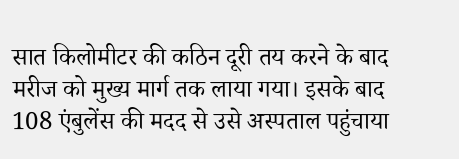सात किलोमीटर की कठिन दूरी तय करने के बाद मरीज को मुख्य मार्ग तक लाया गया। इसके बाद 108 एंबुलेंस की मदद से उसे अस्पताल पहुंचाया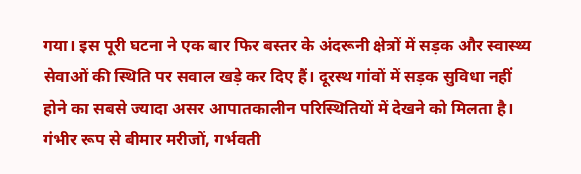गया। इस पूरी घटना ने एक बार फिर बस्तर के अंदरूनी क्षेत्रों में सड़क और स्वास्थ्य सेवाओं की स्थिति पर सवाल खड़े कर दिए हैं। दूरस्थ गांवों में सड़क सुविधा नहीं होने का सबसे ज्यादा असर आपातकालीन परिस्थितियों में देखने को मिलता है। गंभीर रूप से बीमार मरीजों, गर्भवती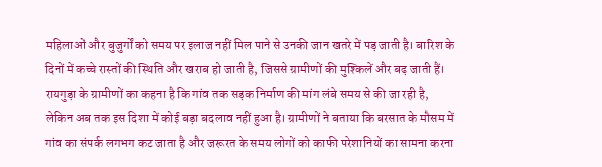महिलाओं और बुजुर्गों को समय पर इलाज नहीं मिल पाने से उनकी जान खतरे में पड़ जाती है। बारिश के दिनों में कच्चे रास्तों की स्थिति और खराब हो जाती है, जिससे ग्रामीणों की मुश्किलें और बढ़ जाती हैं। रायगुड़ा के ग्रामीणों का कहना है कि गांव तक सड़क निर्माण की मांग लंबे समय से की जा रही है, लेकिन अब तक इस दिशा में कोई बड़ा बदलाव नहीं हुआ है। ग्रामीणों ने बताया कि बरसात के मौसम में गांव का संपर्क लगभग कट जाता है और जरूरत के समय लोगों को काफी परेशानियों का सामना करना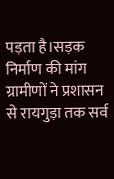पड़ता है।सड़क निर्माण की मांग
ग्रामीणों ने प्रशासन से रायगुड़ा तक सर्व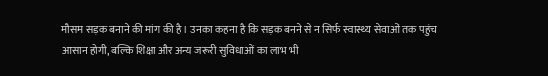मौसम सड़क बनाने की मांग की है। उनका कहना है कि सड़क बनने से न सिर्फ स्वास्थ्य सेवाओं तक पहुंच आसान होगी, बल्कि शिक्षा और अन्य जरूरी सुविधाओं का लाभ भी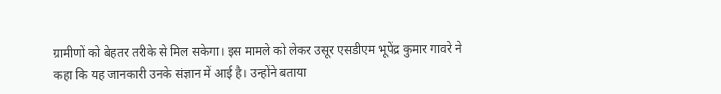ग्रामीणों को बेहतर तरीके से मिल सकेगा। इस मामले को लेकर उसूर एसडीएम भूपेंद्र कुमार गावरे ने कहा कि यह जानकारी उनके संज्ञान में आई है। उन्होंने बताया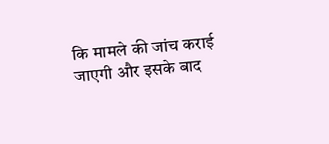कि मामले की जांच कराई जाएगी और इसके बाद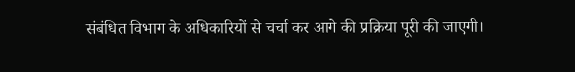संबंधित विभाग के अधिकारियों से चर्चा कर आगे की प्रक्रिया पूरी की जाएगी।